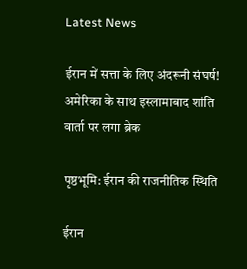Latest News

ईरान में सत्ता के लिए अंदरूनी संघर्ष! अमेरिका के साथ इस्लामाबाद शांति वार्ता पर लगा ब्रेक

पृष्ठभूमि: ईरान की राजनीतिक स्थिति

ईरान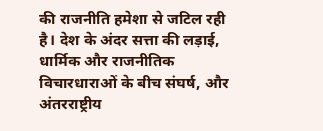की राजनीति हमेशा से जटिल रही है। देश के अंदर सत्ता की लड़ाई, धार्मिक और राजनीतिक विचारधाराओं के बीच संघर्ष, और अंतरराष्ट्रीय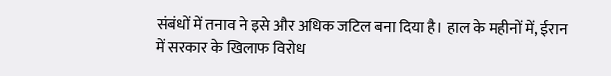संबंधों में तनाव ने इसे और अधिक जटिल बना दिया है। हाल के महीनों में, ईरान में सरकार के खिलाफ विरोध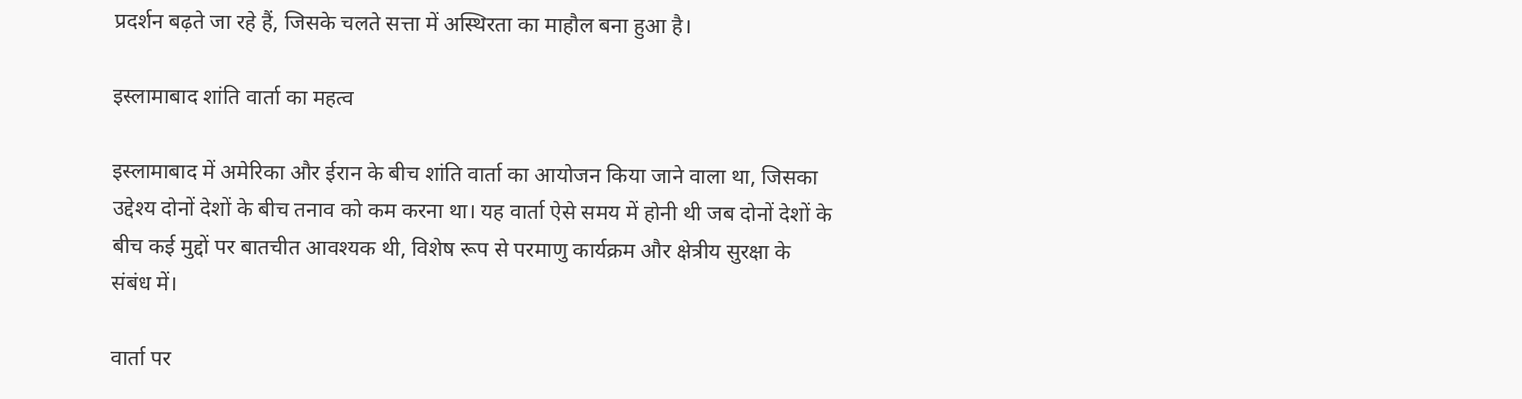प्रदर्शन बढ़ते जा रहे हैं, जिसके चलते सत्ता में अस्थिरता का माहौल बना हुआ है।

इस्लामाबाद शांति वार्ता का महत्व

इस्लामाबाद में अमेरिका और ईरान के बीच शांति वार्ता का आयोजन किया जाने वाला था, जिसका उद्देश्य दोनों देशों के बीच तनाव को कम करना था। यह वार्ता ऐसे समय में होनी थी जब दोनों देशों के बीच कई मुद्दों पर बातचीत आवश्यक थी, विशेष रूप से परमाणु कार्यक्रम और क्षेत्रीय सुरक्षा के संबंध में।

वार्ता पर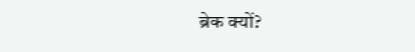ब्रेक क्यों?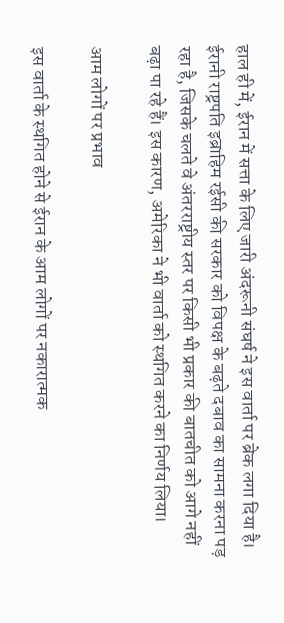हाल ही में, ईरान में सत्ता के लिए जारी अंदरूनी संघर्ष ने इस वार्ता पर ब्रेक लगा दिया है। ईरानी राष्ट्रपति इब्राहिम रईसी की सरकार को विपक्ष के बढ़ते दबाव का सामना करना पड़ रहा है, जिसके चलते वे अंतरराष्ट्रीय स्तर पर किसी भी प्रकार की बातचीत को आगे नहीं बढ़ा पा रहे हैं। इस कारण, अमेरिका ने भी वार्ता को स्थगित करने का निर्णय लिया।

आम लोगों पर प्रभाव

इस वार्ता के स्थगित होने से ईरान के आम लोगों पर नकारात्मक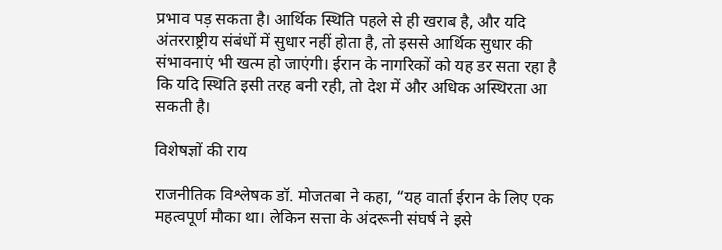प्रभाव पड़ सकता है। आर्थिक स्थिति पहले से ही खराब है, और यदि अंतरराष्ट्रीय संबंधों में सुधार नहीं होता है, तो इससे आर्थिक सुधार की संभावनाएं भी खत्म हो जाएंगी। ईरान के नागरिकों को यह डर सता रहा है कि यदि स्थिति इसी तरह बनी रही, तो देश में और अधिक अस्थिरता आ सकती है।

विशेषज्ञों की राय

राजनीतिक विश्लेषक डॉ. मोजतबा ने कहा, “यह वार्ता ईरान के लिए एक महत्वपूर्ण मौका था। लेकिन सत्ता के अंदरूनी संघर्ष ने इसे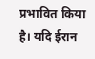प्रभावित किया है। यदि ईरान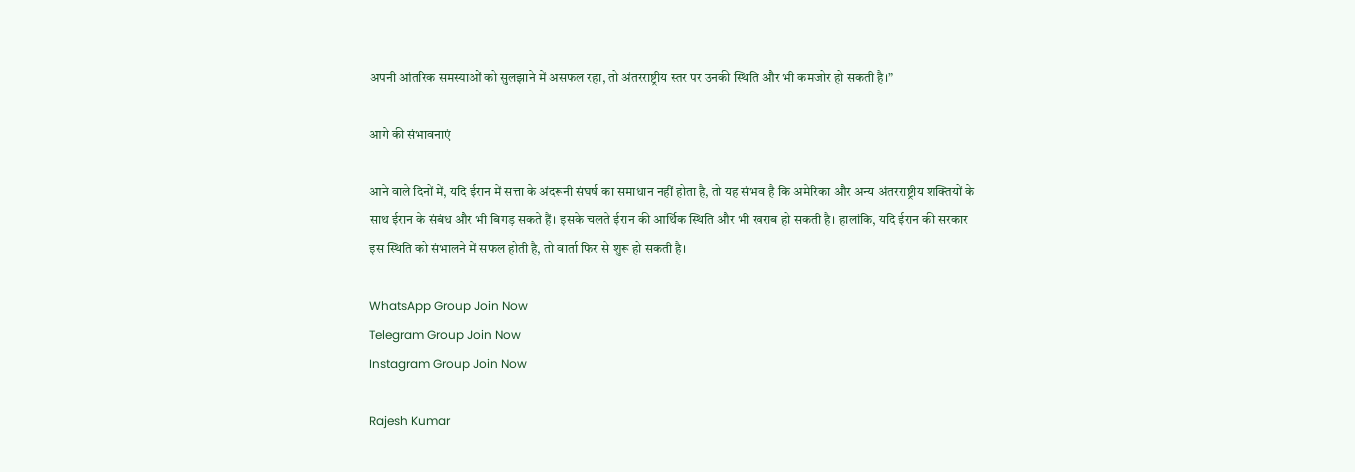अपनी आंतरिक समस्याओं को सुलझाने में असफल रहा, तो अंतरराष्ट्रीय स्तर पर उनकी स्थिति और भी कमजोर हो सकती है।”

आगे की संभावनाएं

आने वाले दिनों में, यदि ईरान में सत्ता के अंदरूनी संघर्ष का समाधान नहीं होता है, तो यह संभव है कि अमेरिका और अन्य अंतरराष्ट्रीय शक्तियों के साथ ईरान के संबंध और भी बिगड़ सकते हैं। इसके चलते ईरान की आर्थिक स्थिति और भी खराब हो सकती है। हालांकि, यदि ईरान की सरकार इस स्थिति को संभालने में सफल होती है, तो वार्ता फिर से शुरू हो सकती है।

WhatsApp Group Join Now
Telegram Group Join Now
Instagram Group Join Now

Rajesh Kumar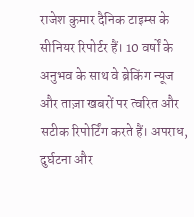राजेश कुमार दैनिक टाइम्स के सीनियर रिपोर्टर हैं। 10 वर्षों के अनुभव के साथ वे ब्रेकिंग न्यूज और ताज़ा खबरों पर त्वरित और सटीक रिपोर्टिंग करते हैं। अपराध, दुर्घटना और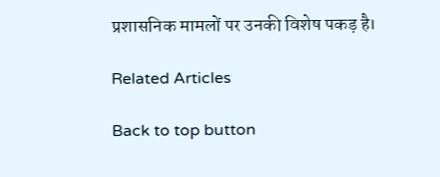प्रशासनिक मामलों पर उनकी विशेष पकड़ है।

Related Articles

Back to top button